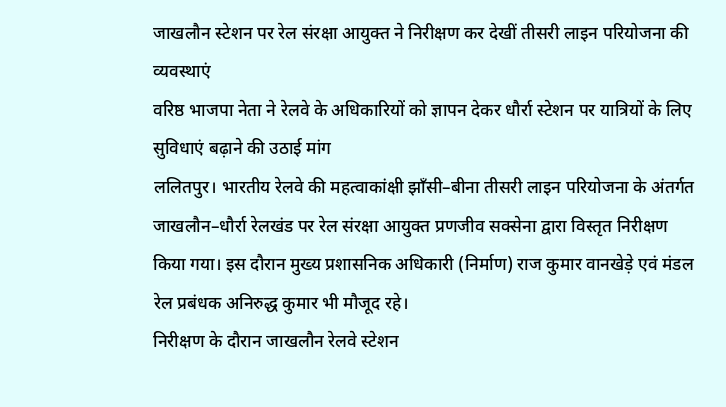जाखलौन स्टेशन पर रेल संरक्षा आयुक्त ने निरीक्षण कर देखीं तीसरी लाइन परियोजना की व्यवस्थाएं
वरिष्ठ भाजपा नेता ने रेलवे के अधिकारियों को ज्ञापन देकर धौर्रा स्टेशन पर यात्रियों के लिए सुविधाएं बढ़ाने की उठाई मांग
ललितपुर। भारतीय रेलवे की महत्वाकांक्षी झाँसी–बीना तीसरी लाइन परियोजना के अंतर्गत जाखलौन–धौर्रा रेलखंड पर रेल संरक्षा आयुक्त प्रणजीव सक्सेना द्वारा विस्तृत निरीक्षण किया गया। इस दौरान मुख्य प्रशासनिक अधिकारी (निर्माण) राज कुमार वानखेड़े एवं मंडल रेल प्रबंधक अनिरुद्ध कुमार भी मौजूद रहे।
निरीक्षण के दौरान जाखलौन रेलवे स्टेशन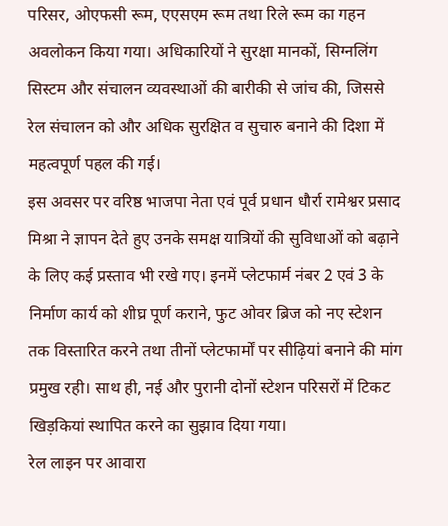परिसर, ओएफसी रूम, एएसएम रूम तथा रिले रूम का गहन अवलोकन किया गया। अधिकारियों ने सुरक्षा मानकों, सिग्नलिंग सिस्टम और संचालन व्यवस्थाओं की बारीकी से जांच की, जिससे रेल संचालन को और अधिक सुरक्षित व सुचारु बनाने की दिशा में महत्वपूर्ण पहल की गई।
इस अवसर पर वरिष्ठ भाजपा नेता एवं पूर्व प्रधान धौर्रा रामेश्वर प्रसाद मिश्रा ने ज्ञापन देते हुए उनके समक्ष यात्रियों की सुविधाओं को बढ़ाने के लिए कई प्रस्ताव भी रखे गए। इनमें प्लेटफार्म नंबर 2 एवं 3 के निर्माण कार्य को शीघ्र पूर्ण कराने, फुट ओवर ब्रिज को नए स्टेशन तक विस्तारित करने तथा तीनों प्लेटफार्मों पर सीढ़ियां बनाने की मांग प्रमुख रही। साथ ही, नई और पुरानी दोनों स्टेशन परिसरों में टिकट खिड़कियां स्थापित करने का सुझाव दिया गया।
रेल लाइन पर आवारा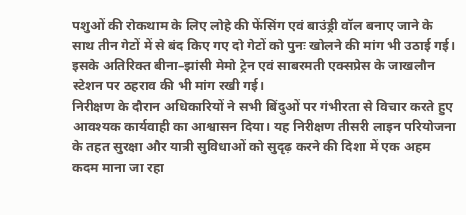पशुओं की रोकथाम के लिए लोहे की फेंसिंग एवं बाउंड्री वॉल बनाए जाने के साथ तीन गेटों में से बंद किए गए दो गेटों को पुनः खोलने की मांग भी उठाई गई। इसके अतिरिक्त बीना–झांसी मेमो ट्रेन एवं साबरमती एक्सप्रेस के जाखलौन स्टेशन पर ठहराव की भी मांग रखी गई।
निरीक्षण के दौरान अधिकारियों ने सभी बिंदुओं पर गंभीरता से विचार करते हुए आवश्यक कार्यवाही का आश्वासन दिया। यह निरीक्षण तीसरी लाइन परियोजना के तहत सुरक्षा और यात्री सुविधाओं को सुदृढ़ करने की दिशा में एक अहम कदम माना जा रहा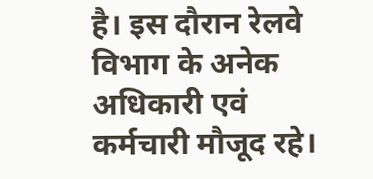है। इस दौरान रेलवे विभाग के अनेक अधिकारी एवं कर्मचारी मौजूद रहे।